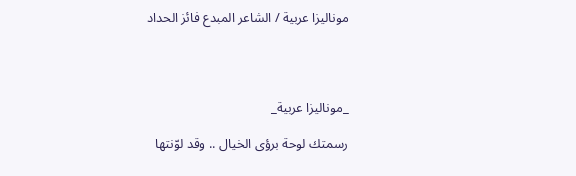موناليزا عربية / الشاعر المبدع فائز الحداد




_موناليزا عربية_

رسمتك لوحة برؤى الخيال .. وقد لوّنتها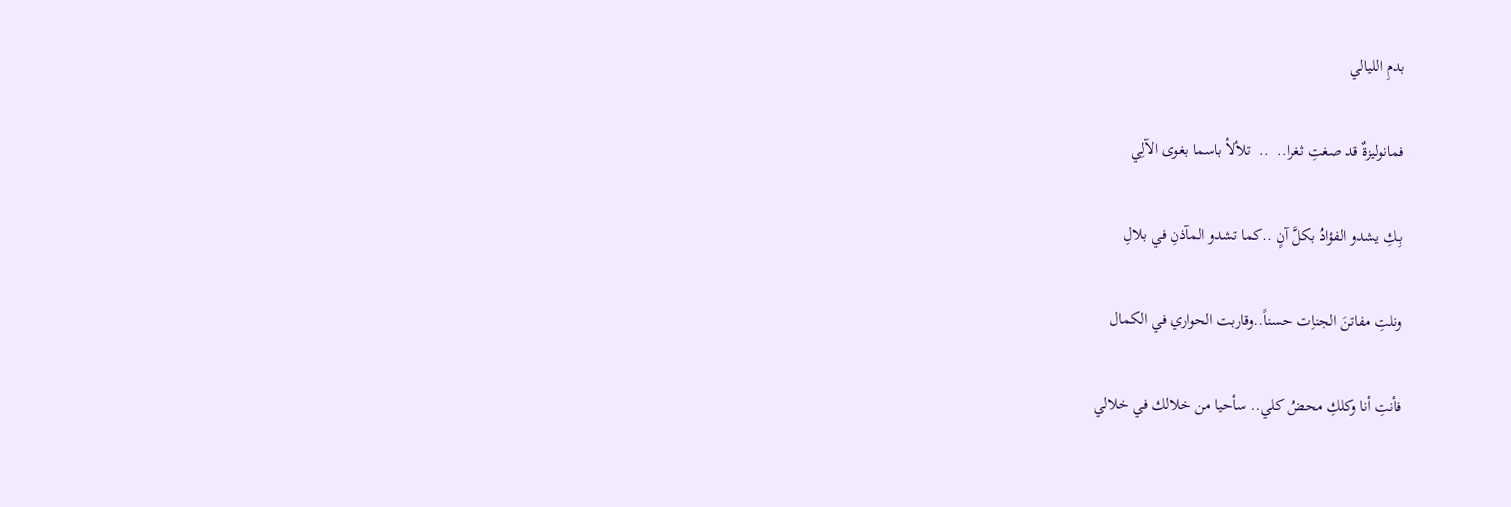بدمِ الليالي

فمانوليزةٌ قد صغتِ ثغرا..  ..  تلألأ باسما بغوى الآلِي

بِـكِ يشدو الفؤادُ بكلَّ آنٍ ..كما تشدو المآذنِ في بلالِ

ونلتِ مفاتنَ الجناِت حسناً..وقاربت الحواري في الكمال

فأنتِ أنا وكلكِ محضُ كلي.. سأحيا من خلالك في خلالي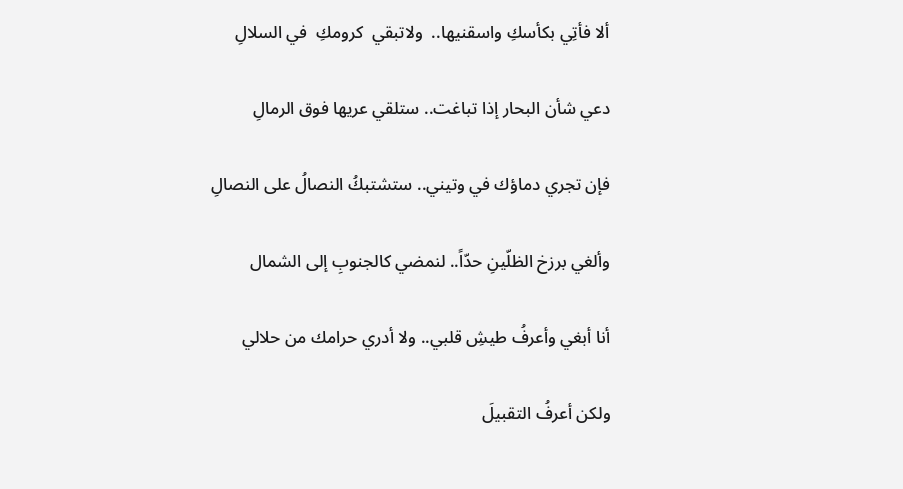ألا فأتِي بكأسكِ واسقنيها..  ولاتبقي  كرومكِ  في السلالِ

دعي شأن البحار إذا تباغت.. ستلقي عريها فوق الرمالِ

فإن تجري دماؤك في وتيني.. ستشتبكُ النصالُ على النصالِ

وألغي برزخ الظلّينِ حدّاً.. لنمضي كالجنوبِ إلى الشمال

أنا أبغي وأعرفُ طيشِ قلبي.. ولا أدري حرامك من حلالي

ولكن أعرفُ التقبيلَ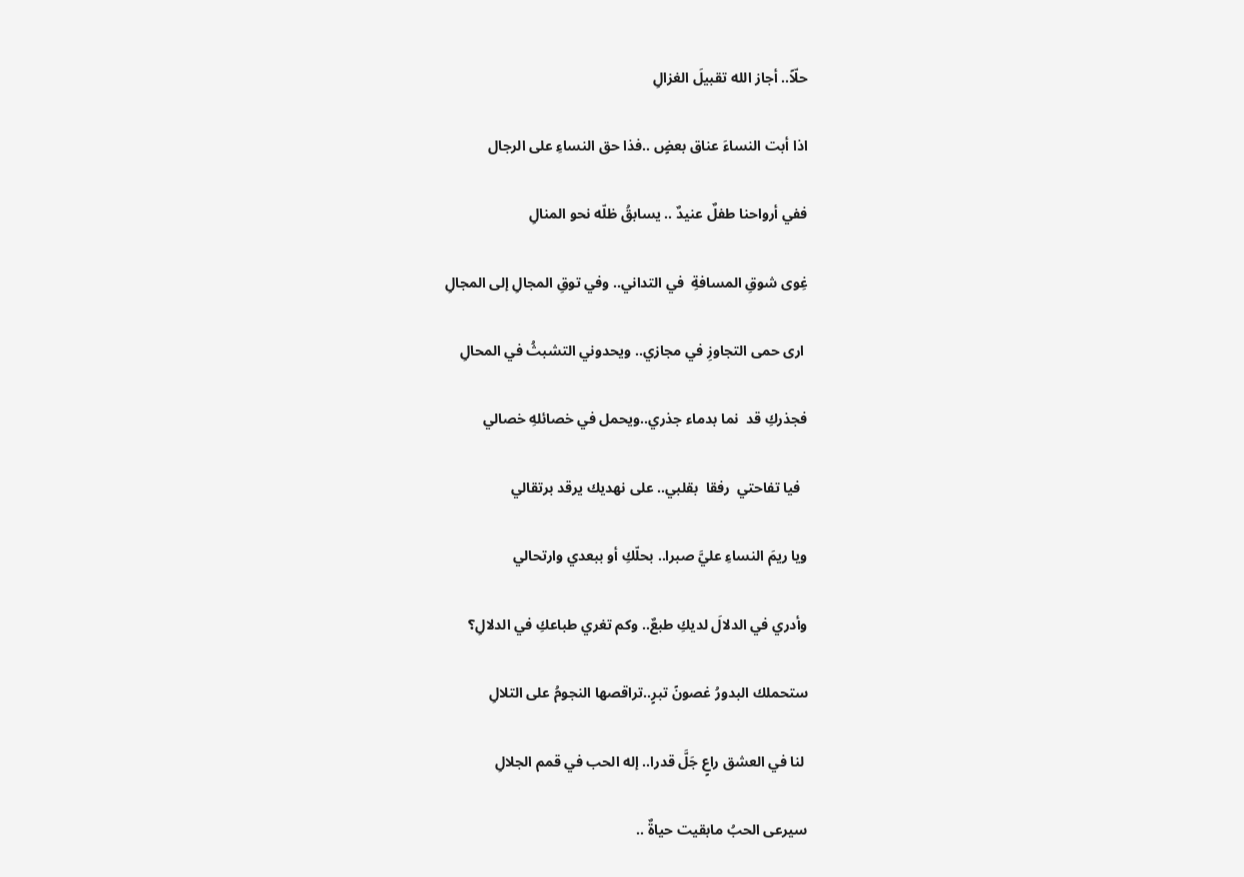حلّاً.. أجاز الله تقبيلَ الغزالِ

اذا أبت النساءَ عناق بعضٍ ..فذا حق النساءِ على الرجال

ففي أرواحنا طفلٌ عنيدٌ .. يسابقُ ظلّه نحو المنالِ

غِوى شوقِ المسافةِ  في التداني.. وفي توقِ المجالِ إلى المجالِ

 ارى حمى التجاوزِ في مجازي.. ويحدوني التشبثُ في المحالِ

فجذركِ قد  نما بدماء جذري..ويحمل في خصائلهِ خصالي

  فيا تفاحتي  رفقا  بقلبي.. على نهديك يرقد برتقالي

ويا ريمَ النساءِ عليَّ صبرا.. بحلّكِ أو ببعدي وارتحالي

وأدري في الدلالَ لديكِ طبعٌ.. وكم تغري طباعكِ في الدلالِ؟

ستحملك البدورُ غصونً تبرٍ..تراقصها النجومُ على التلالِ

 لنا في العشق راعٍ جَلَّ قدرا.. إله الحب في قمم الجلالِ

سيرعى الحبُ مابقيت حياةٌ ..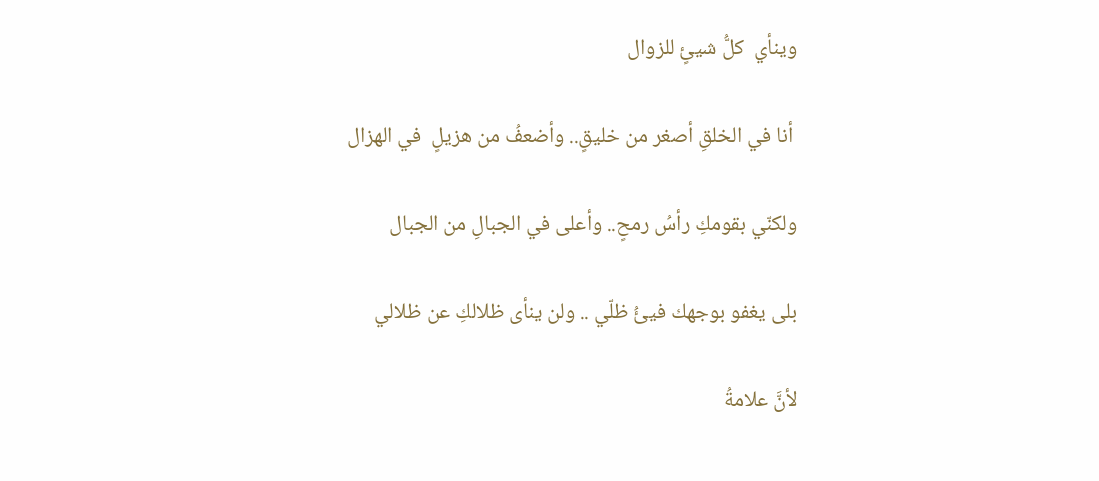وينأي  كلُّ شيئٍ للزوال

 أنا في الخلقِ أصغر من خليقٍ.. وأضعفُ من هزيلٍ  في الهزال

ولكنّي بقومكِ رأسُ رمحٍ.. وأعلى في الجبالِ من الجبال

بلى يغفو بوجهك فيئُ ظلّي .. ولن ينأى ظلالكِ عن ظلالي

لأنَّ علامةُ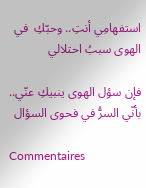استفهامِي أنتِ.. وحبّكِ  في الهوى سببُ احتلالي

فإن سؤل الهوى ينبيكِ عنّي.. بأنّي السرُّ في فحوى السؤال

Commentaires